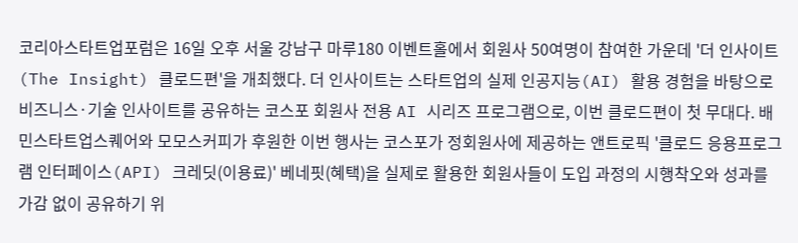코리아스타트업포럼은 16일 오후 서울 강남구 마루180 이벤트홀에서 회원사 50여명이 참여한 가운데 '더 인사이트(The Insight) 클로드편'을 개최했다. 더 인사이트는 스타트업의 실제 인공지능(AI) 활용 경험을 바탕으로 비즈니스·기술 인사이트를 공유하는 코스포 회원사 전용 AI 시리즈 프로그램으로, 이번 클로드편이 첫 무대다. 배민스타트업스퀘어와 모모스커피가 후원한 이번 행사는 코스포가 정회원사에 제공하는 앤트로픽 '클로드 응용프로그램 인터페이스(API) 크레딧(이용료)' 베네핏(혜택)을 실제로 활용한 회원사들이 도입 과정의 시행착오와 성과를 가감 없이 공유하기 위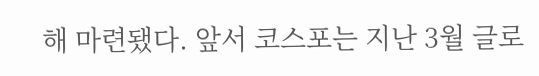해 마련됐다. 앞서 코스포는 지난 3월 글로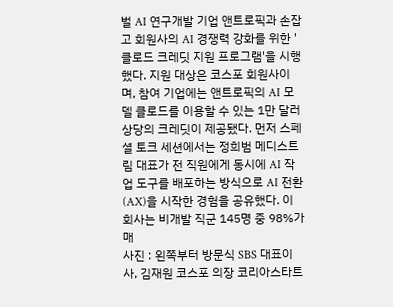벌 AI 연구개발 기업 앤트로픽과 손잡고 회원사의 AI 경쟁력 강화를 위한 '클로드 크레딧 지원 프로그램'을 시행했다. 지원 대상은 코스포 회원사이며, 참여 기업에는 앤트로픽의 AI 모델 클로드를 이용할 수 있는 1만 달러 상당의 크레딧이 제공됐다. 먼저 스페셜 토크 세션에서는 정희범 메디스트림 대표가 전 직원에게 동시에 AI 작업 도구를 배포하는 방식으로 AI 전환(AX)을 시작한 경험을 공유했다. 이 회사는 비개발 직군 145명 중 98%가 매
사진 : 왼쪽부터 방문식 SBS 대표이사, 김재원 코스포 의장 코리아스타트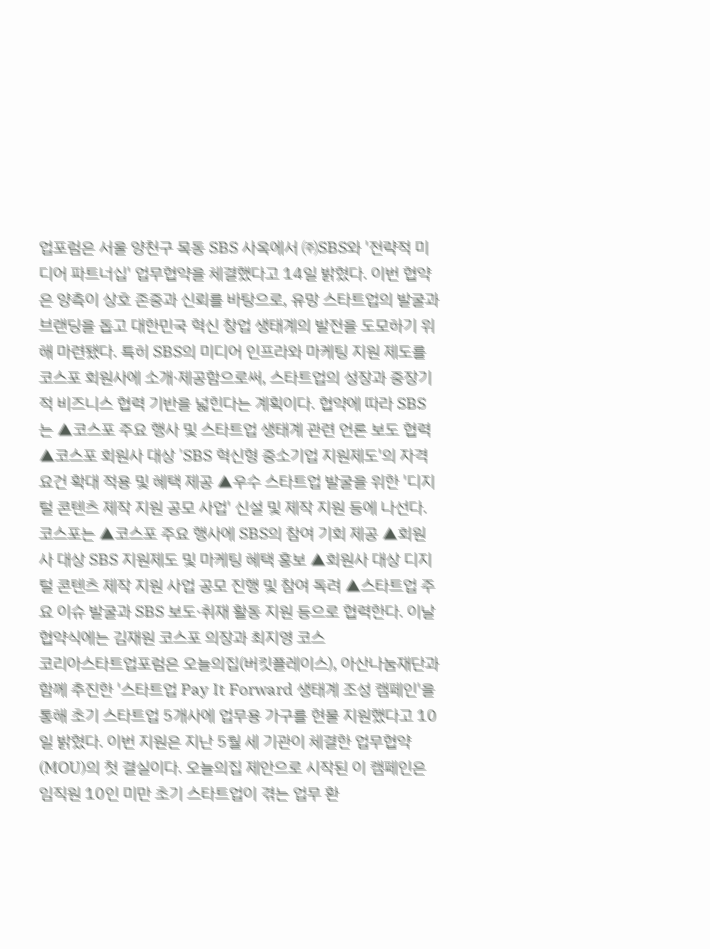업포럼은 서울 양천구 목동 SBS 사옥에서 ㈜SBS와 '전략적 미디어 파트너십' 업무협약을 체결했다고 14일 밝혔다. 이번 협약은 양측이 상호 존중과 신뢰를 바탕으로, 유망 스타트업의 발굴과 브랜딩을 돕고 대한민국 혁신 창업 생태계의 발전을 도모하기 위해 마련됐다. 특히 SBS의 미디어 인프라와 마케팅 지원 제도를 코스포 회원사에 소개·제공함으로써, 스타트업의 성장과 중장기적 비즈니스 협력 기반을 넓힌다는 계획이다. 협약에 따라 SBS는 ▲코스포 주요 행사 및 스타트업 생태계 관련 언론 보도 협력 ▲코스포 회원사 대상 'SBS 혁신형 중소기업 지원제도'의 자격 요건 확대 적용 및 혜택 제공 ▲우수 스타트업 발굴을 위한 '디지털 콘텐츠 제작 지원 공모 사업' 신설 및 제작 지원 등에 나선다. 코스포는 ▲코스포 주요 행사에 SBS의 참여 기회 제공 ▲회원사 대상 SBS 지원제도 및 마케팅 혜택 홍보 ▲회원사 대상 디지털 콘텐츠 제작 지원 사업 공모 진행 및 참여 독려 ▲스타트업 주요 이슈 발굴과 SBS 보도·취재 활동 지원 등으로 협력한다. 이날 협약식에는 김재원 코스포 의장과 최지영 코스
코리아스타트업포럼은 오늘의집(버킷플레이스), 아산나눔재단과 함께 추진한 '스타트업 Pay It Forward 생태계 조성 캠페인'을 통해 초기 스타트업 5개사에 업무용 가구를 현물 지원했다고 10일 밝혔다. 이번 지원은 지난 5월 세 기관이 체결한 업무협약(MOU)의 첫 결실이다. 오늘의집 제안으로 시작된 이 캠페인은 임직원 10인 미만 초기 스타트업이 겪는 업무 환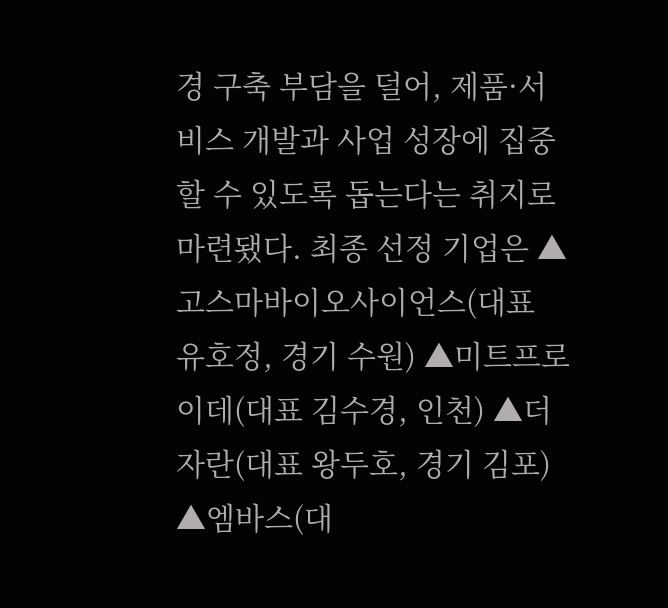경 구축 부담을 덜어, 제품·서비스 개발과 사업 성장에 집중할 수 있도록 돕는다는 취지로 마련됐다. 최종 선정 기업은 ▲고스마바이오사이언스(대표 유호정, 경기 수원) ▲미트프로이데(대표 김수경, 인천) ▲더자란(대표 왕두호, 경기 김포) ▲엠바스(대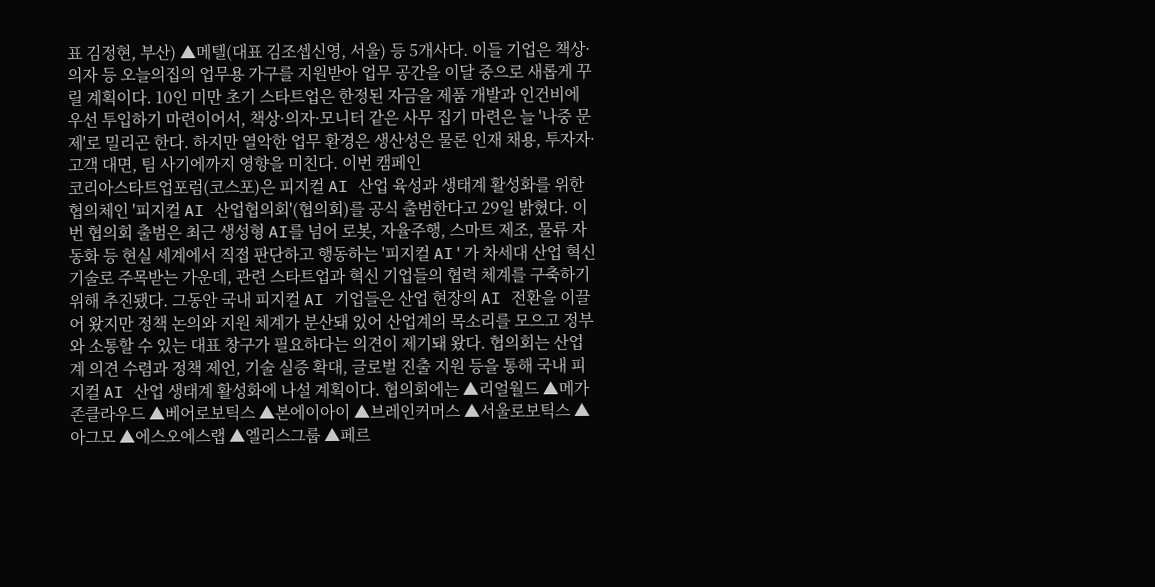표 김정현, 부산) ▲메텔(대표 김조셉신영, 서울) 등 5개사다. 이들 기업은 책상·의자 등 오늘의집의 업무용 가구를 지원받아 업무 공간을 이달 중으로 새롭게 꾸릴 계획이다. 10인 미만 초기 스타트업은 한정된 자금을 제품 개발과 인건비에 우선 투입하기 마련이어서, 책상·의자·모니터 같은 사무 집기 마련은 늘 '나중 문제'로 밀리곤 한다. 하지만 열악한 업무 환경은 생산성은 물론 인재 채용, 투자자·고객 대면, 팀 사기에까지 영향을 미친다. 이번 캠페인
코리아스타트업포럼(코스포)은 피지컬 AI 산업 육성과 생태계 활성화를 위한 협의체인 '피지컬 AI 산업협의회'(협의회)를 공식 출범한다고 29일 밝혔다. 이번 협의회 출범은 최근 생성형 AI를 넘어 로봇, 자율주행, 스마트 제조, 물류 자동화 등 현실 세계에서 직접 판단하고 행동하는 '피지컬 AI'가 차세대 산업 혁신 기술로 주목받는 가운데, 관련 스타트업과 혁신 기업들의 협력 체계를 구축하기 위해 추진됐다. 그동안 국내 피지컬 AI 기업들은 산업 현장의 AI 전환을 이끌어 왔지만 정책 논의와 지원 체계가 분산돼 있어 산업계의 목소리를 모으고 정부와 소통할 수 있는 대표 창구가 필요하다는 의견이 제기돼 왔다. 협의회는 산업계 의견 수렴과 정책 제언, 기술 실증 확대, 글로벌 진출 지원 등을 통해 국내 피지컬 AI 산업 생태계 활성화에 나설 계획이다. 협의회에는 ▲리얼월드 ▲메가존클라우드 ▲베어로보틱스 ▲본에이아이 ▲브레인커머스 ▲서울로보틱스 ▲아그모 ▲에스오에스랩 ▲엘리스그룹 ▲페르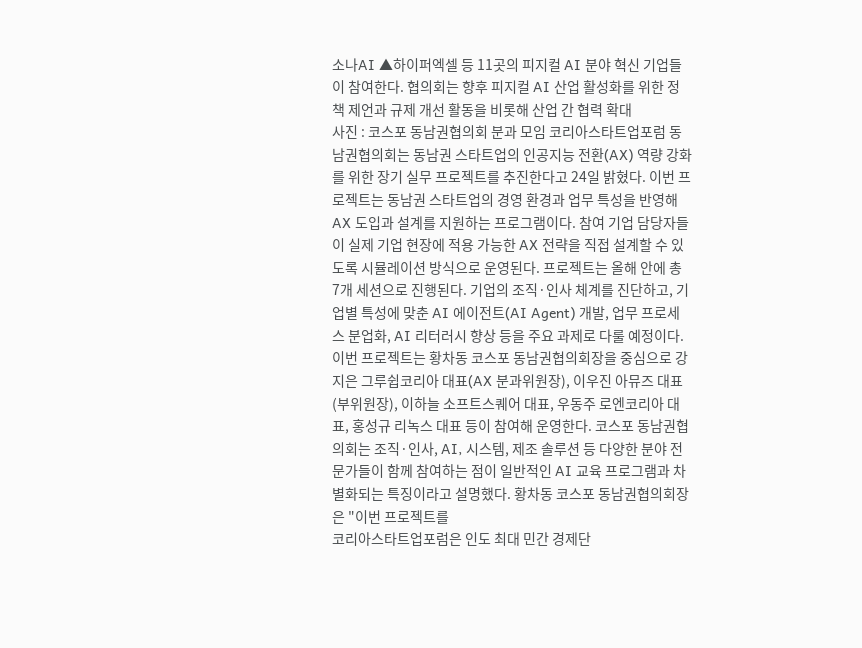소나AI ▲하이퍼엑셀 등 11곳의 피지컬 AI 분야 혁신 기업들이 참여한다. 협의회는 향후 피지컬 AI 산업 활성화를 위한 정책 제언과 규제 개선 활동을 비롯해 산업 간 협력 확대
사진 : 코스포 동남권협의회 분과 모임 코리아스타트업포럼 동남권협의회는 동남권 스타트업의 인공지능 전환(AX) 역량 강화를 위한 장기 실무 프로젝트를 추진한다고 24일 밝혔다. 이번 프로젝트는 동남권 스타트업의 경영 환경과 업무 특성을 반영해 AX 도입과 설계를 지원하는 프로그램이다. 참여 기업 담당자들이 실제 기업 현장에 적용 가능한 AX 전략을 직접 설계할 수 있도록 시뮬레이션 방식으로 운영된다. 프로젝트는 올해 안에 총 7개 세션으로 진행된다. 기업의 조직·인사 체계를 진단하고, 기업별 특성에 맞춘 AI 에이전트(AI Agent) 개발, 업무 프로세스 분업화, AI 리터러시 향상 등을 주요 과제로 다룰 예정이다. 이번 프로젝트는 황차동 코스포 동남권협의회장을 중심으로 강지은 그루쉽코리아 대표(AX 분과위원장), 이우진 아뮤즈 대표(부위원장), 이하늘 소프트스퀘어 대표, 우동주 로엔코리아 대표, 홍성규 리녹스 대표 등이 참여해 운영한다. 코스포 동남권협의회는 조직·인사, AI, 시스템, 제조 솔루션 등 다양한 분야 전문가들이 함께 참여하는 점이 일반적인 AI 교육 프로그램과 차별화되는 특징이라고 설명했다. 황차동 코스포 동남권협의회장은 "이번 프로젝트를
코리아스타트업포럼은 인도 최대 민간 경제단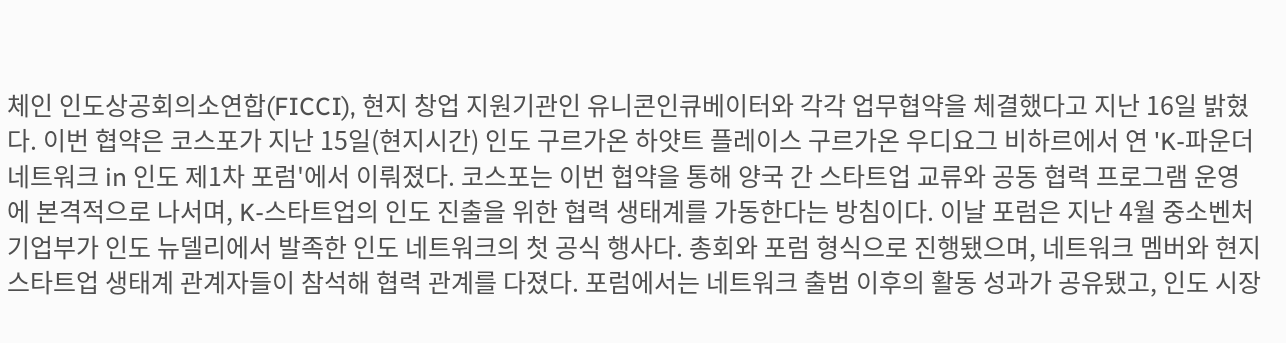체인 인도상공회의소연합(FICCI), 현지 창업 지원기관인 유니콘인큐베이터와 각각 업무협약을 체결했다고 지난 16일 밝혔다. 이번 협약은 코스포가 지난 15일(현지시간) 인도 구르가온 하얏트 플레이스 구르가온 우디요그 비하르에서 연 'K-파운더 네트워크 in 인도 제1차 포럼'에서 이뤄졌다. 코스포는 이번 협약을 통해 양국 간 스타트업 교류와 공동 협력 프로그램 운영에 본격적으로 나서며, K-스타트업의 인도 진출을 위한 협력 생태계를 가동한다는 방침이다. 이날 포럼은 지난 4월 중소벤처기업부가 인도 뉴델리에서 발족한 인도 네트워크의 첫 공식 행사다. 총회와 포럼 형식으로 진행됐으며, 네트워크 멤버와 현지 스타트업 생태계 관계자들이 참석해 협력 관계를 다졌다. 포럼에서는 네트워크 출범 이후의 활동 성과가 공유됐고, 인도 시장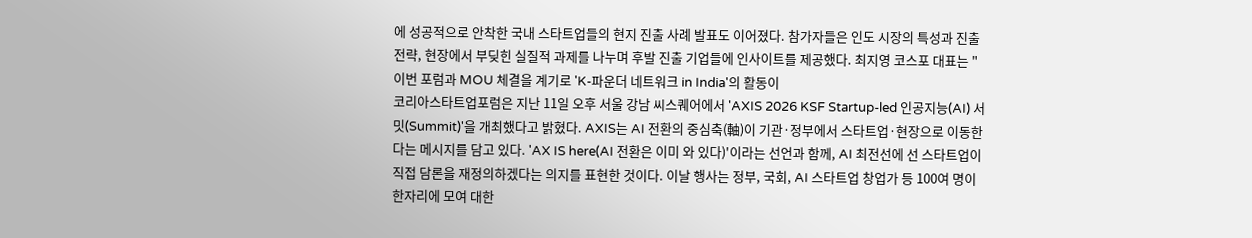에 성공적으로 안착한 국내 스타트업들의 현지 진출 사례 발표도 이어졌다. 참가자들은 인도 시장의 특성과 진출 전략, 현장에서 부딪힌 실질적 과제를 나누며 후발 진출 기업들에 인사이트를 제공했다. 최지영 코스포 대표는 "이번 포럼과 MOU 체결을 계기로 'K-파운더 네트워크 in India'의 활동이
코리아스타트업포럼은 지난 11일 오후 서울 강남 씨스퀘어에서 'AXIS 2026 KSF Startup-led 인공지능(AI) 서밋(Summit)'을 개최했다고 밝혔다. AXIS는 AI 전환의 중심축(軸)이 기관·정부에서 스타트업·현장으로 이동한다는 메시지를 담고 있다. 'AX IS here(AI 전환은 이미 와 있다)'이라는 선언과 함께, AI 최전선에 선 스타트업이 직접 담론을 재정의하겠다는 의지를 표현한 것이다. 이날 행사는 정부, 국회, AI 스타트업 창업가 등 100여 명이 한자리에 모여 대한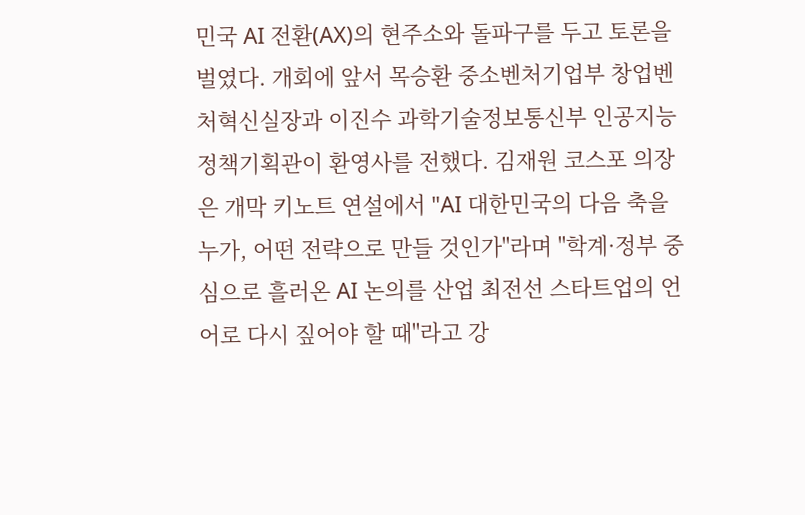민국 AI 전환(AX)의 현주소와 돌파구를 두고 토론을 벌였다. 개회에 앞서 목승환 중소벤처기업부 창업벤처혁신실장과 이진수 과학기술정보통신부 인공지능정책기획관이 환영사를 전했다. 김재원 코스포 의장은 개막 키노트 연설에서 "AI 대한민국의 다음 축을 누가, 어떤 전략으로 만들 것인가"라며 "학계·정부 중심으로 흘러온 AI 논의를 산업 최전선 스타트업의 언어로 다시 짚어야 할 때"라고 강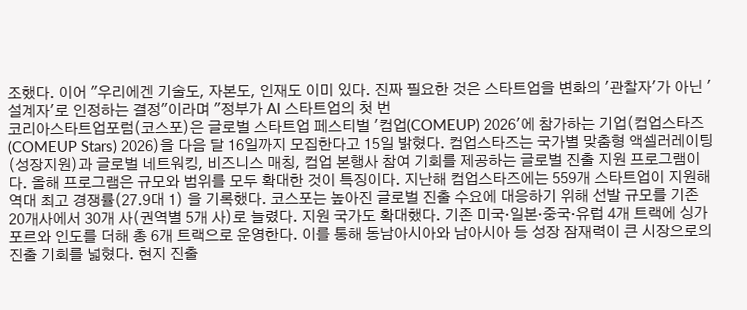조했다. 이어 "우리에겐 기술도, 자본도, 인재도 이미 있다. 진짜 필요한 것은 스타트업을 변화의 '관찰자'가 아닌 '설계자'로 인정하는 결정"이라며 "정부가 AI 스타트업의 첫 번
코리아스타트업포럼(코스포)은 글로벌 스타트업 페스티벌 '컴업(COMEUP) 2026'에 참가하는 기업(컴업스타즈(COMEUP Stars) 2026)을 다음 달 16일까지 모집한다고 15일 밝혔다. 컴업스타즈는 국가별 맞춤형 액셀러레이팅(성장지원)과 글로벌 네트워킹, 비즈니스 매칭, 컴업 본행사 참여 기회를 제공하는 글로벌 진출 지원 프로그램이다. 올해 프로그램은 규모와 범위를 모두 확대한 것이 특징이다. 지난해 컴업스타즈에는 559개 스타트업이 지원해 역대 최고 경쟁률(27.9대 1) 을 기록했다. 코스포는 높아진 글로벌 진출 수요에 대응하기 위해 선발 규모를 기존 20개사에서 30개 사(권역별 5개 사)로 늘렸다. 지원 국가도 확대했다. 기존 미국·일본·중국·유럽 4개 트랙에 싱가포르와 인도를 더해 총 6개 트랙으로 운영한다. 이를 통해 동남아시아와 남아시아 등 성장 잠재력이 큰 시장으로의 진출 기회를 넓혔다. 현지 진출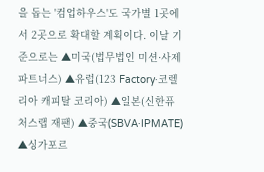을 돕는 '컴업하우스'도 국가별 1곳에서 2곳으로 확대할 계획이다. 이날 기준으로는 ▲미국(법무법인 미션·사제파트너스) ▲유럽(123 Factory·코렐리아 캐피탈 코리아) ▲일본(신한퓨처스랩 재팬) ▲중국(SBVA·IPMATE) ▲싱가포르